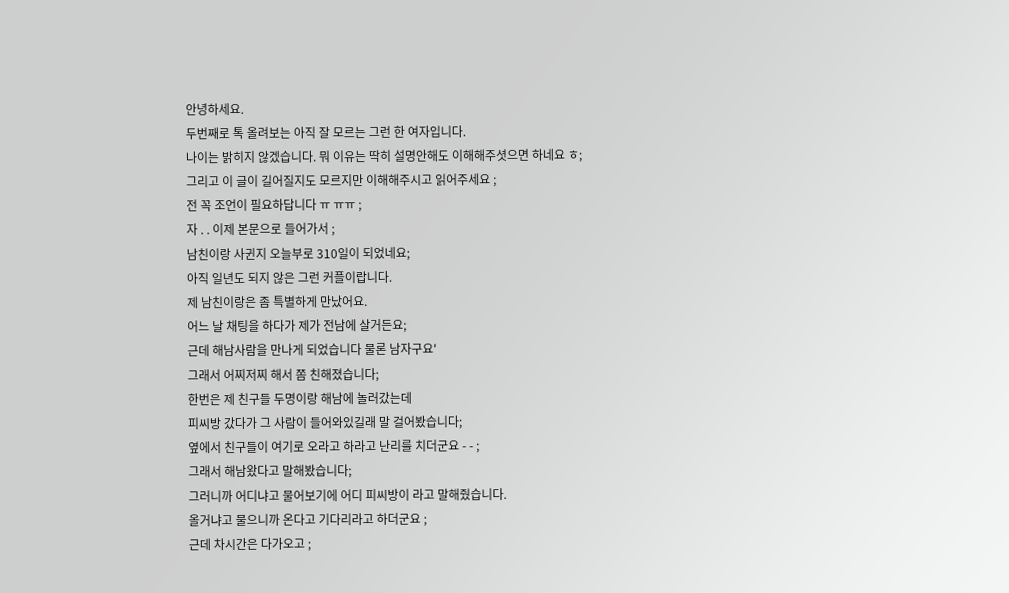안녕하세요.
두번째로 톡 올려보는 아직 잘 모르는 그런 한 여자입니다.
나이는 밝히지 않겠습니다. 뭐 이유는 딱히 설명안해도 이해해주셧으면 하네요 ㅎ;
그리고 이 글이 길어질지도 모르지만 이해해주시고 읽어주세요 ;
전 꼭 조언이 필요하답니다 ㅠ ㅠㅠ ;
자 . . 이제 본문으로 들어가서 ;
남친이랑 사귄지 오늘부로 310일이 되었네요;
아직 일년도 되지 않은 그런 커플이랍니다.
제 남친이랑은 좀 특별하게 만났어요.
어느 날 채팅을 하다가 제가 전남에 살거든요;
근데 해남사람을 만나게 되었습니다 물론 남자구요'
그래서 어찌저찌 해서 쫌 친해졌습니다;
한번은 제 친구들 두명이랑 해남에 놀러갔는데
피씨방 갔다가 그 사람이 들어와있길래 말 걸어봤습니다;
옆에서 친구들이 여기로 오라고 하라고 난리를 치더군요 - - ;
그래서 해남왔다고 말해봤습니다;
그러니까 어디냐고 물어보기에 어디 피씨방이 라고 말해줬습니다.
올거냐고 물으니까 온다고 기다리라고 하더군요 ;
근데 차시간은 다가오고 ;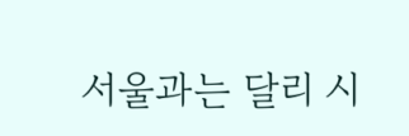서울과는 달리 시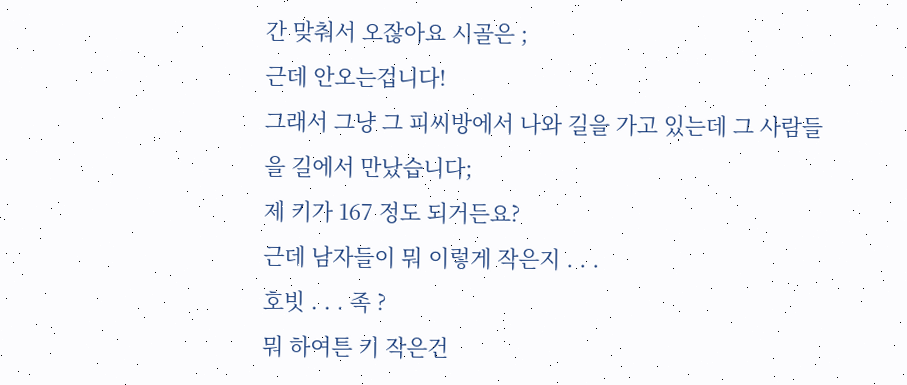간 맞춰서 오잖아요 시골은 ;
근데 안오는겁니다!
그래서 그냥 그 피씨방에서 나와 길을 가고 있는데 그 사람들을 길에서 만났습니다;
제 키가 167 정도 되거든요?
근데 남자들이 뭐 이렇게 작은지 . . .
호빗 . . . 족 ?
뭐 하여튼 키 작은건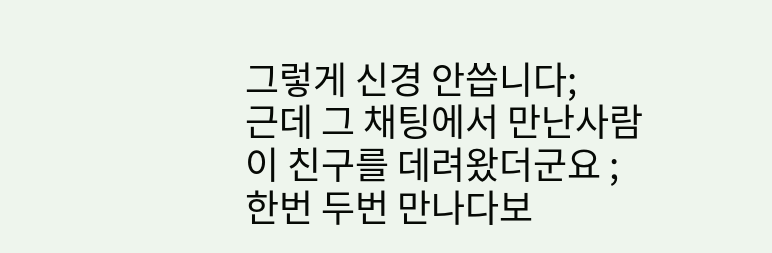그렇게 신경 안씁니다;
근데 그 채팅에서 만난사람이 친구를 데려왔더군요 ;
한번 두번 만나다보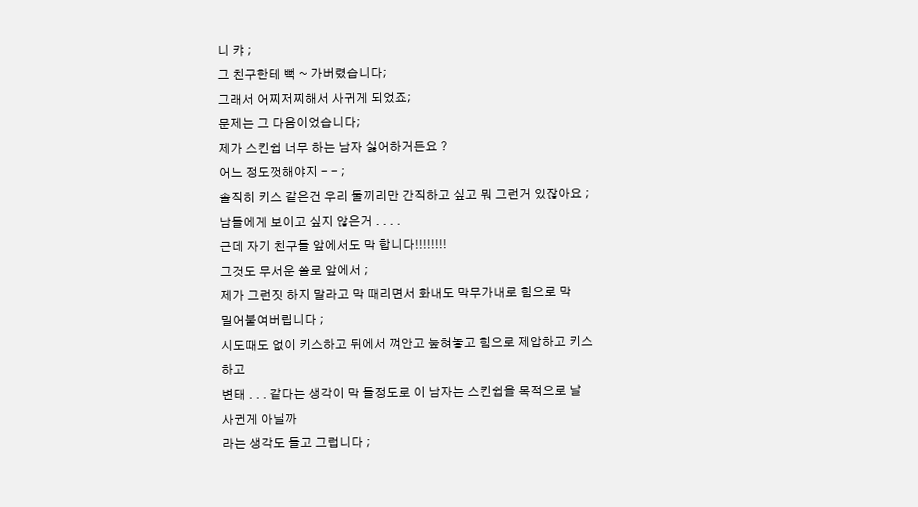니 캬 ;
그 친구한테 뻑 ~ 가버렸습니다;
그래서 어찌저찌해서 사귀게 되었죠;
문제는 그 다음이었습니다;
제가 스킨쉽 너무 하는 남자 싫어하거든요 ?
어느 정도껏해야지 - - ;
솔직히 키스 같은건 우리 둘끼리만 간직하고 싶고 뭐 그런거 있잖아요 ;
남들에게 보이고 싶지 않은거 . . . .
근데 자기 친구들 앞에서도 막 합니다!!!!!!!!
그것도 무서운 쏠로 앞에서 ;
제가 그런짓 하지 말라고 막 때리면서 화내도 막무가내로 힘으로 막
밀어붙여버립니다 ;
시도때도 없이 키스하고 뒤에서 껴안고 눞혀놓고 힘으로 제압하고 키스하고
변태 . . . 같다는 생각이 막 들정도로 이 남자는 스킨쉽을 목적으로 날 사귄게 아닐까
라는 생각도 들고 그럽니다 ;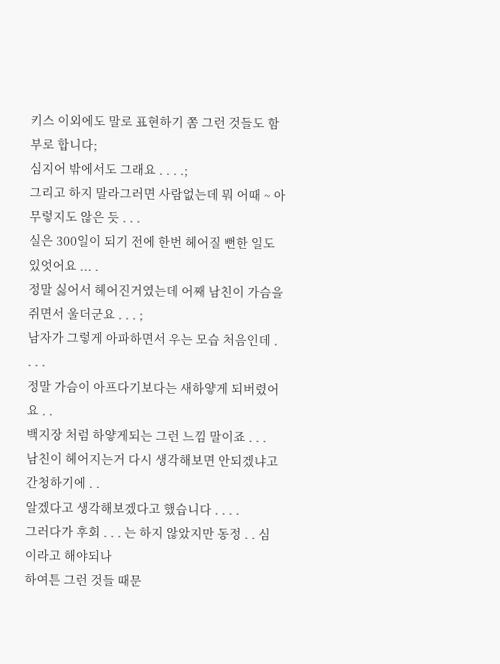키스 이외에도 말로 표현하기 쫌 그런 것들도 함부로 합니다;
심지어 밖에서도 그래요 . . . .;
그리고 하지 말라그러면 사람없는데 뭐 어때 ~ 아무렇지도 않은 듯 . . .
실은 300일이 되기 전에 한번 헤어질 뻔한 일도 있엇어요 ... .
정말 싫어서 헤어진거였는데 어째 남친이 가슴을 쥐면서 울더군요 . . . ;
남자가 그렇게 아파하면서 우는 모습 처음인데 . . . .
정말 가슴이 아프다기보다는 새하얗게 되버렸어요 . .
백지장 처럼 하얗게되는 그런 느낌 말이죠 . . .
남친이 헤어지는거 다시 생각해보면 안되겠냐고 간청하기에 . .
알겠다고 생각해보겠다고 했습니다 . . . .
그러다가 후회 . . . 는 하지 않았지만 동정 . . 심이라고 해야되나
하여튼 그런 것들 때문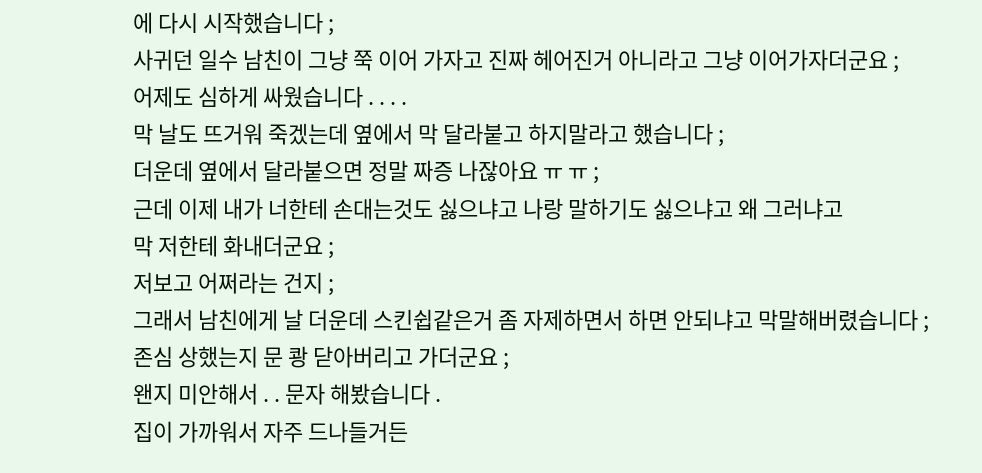에 다시 시작했습니다 ;
사귀던 일수 남친이 그냥 쭉 이어 가자고 진짜 헤어진거 아니라고 그냥 이어가자더군요 ;
어제도 심하게 싸웠습니다 . . . .
막 날도 뜨거워 죽겠는데 옆에서 막 달라붙고 하지말라고 했습니다 ;
더운데 옆에서 달라붙으면 정말 짜증 나잖아요 ㅠ ㅠ ;
근데 이제 내가 너한테 손대는것도 싫으냐고 나랑 말하기도 싫으냐고 왜 그러냐고
막 저한테 화내더군요 ;
저보고 어쩌라는 건지 ;
그래서 남친에게 날 더운데 스킨쉽같은거 좀 자제하면서 하면 안되냐고 막말해버렸습니다 ;
존심 상했는지 문 쾅 닫아버리고 가더군요 ;
왠지 미안해서 . . 문자 해봤습니다 .
집이 가까워서 자주 드나들거든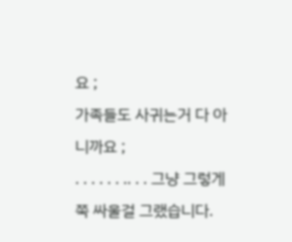요 ;
가족들도 사귀는거 다 아니까요 ;
. . . . . . .. . . 그냥 그렇게 쭉 싸울걸 그랬습니다.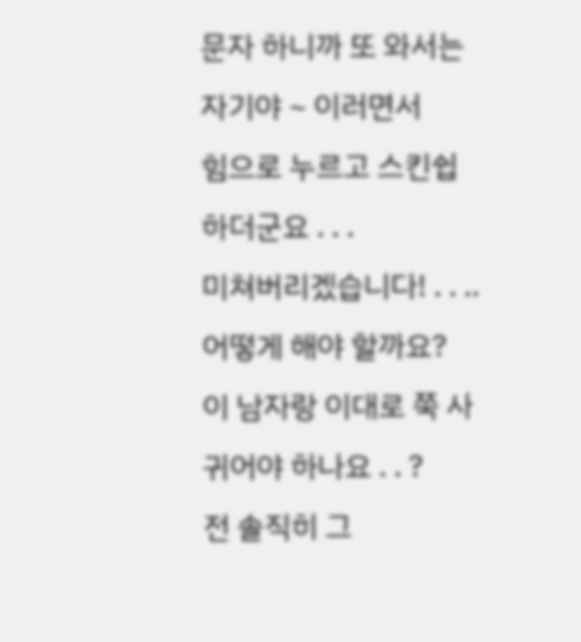문자 하니까 또 와서는 자기야 ~ 이러면서
힘으로 누르고 스킨쉽 하더군요 . . .
미쳐버리겠습니다! . . ..
어떻게 해야 할까요?
이 남자랑 이대로 쭉 사귀어야 하나요 . . ?
전 솔직히 그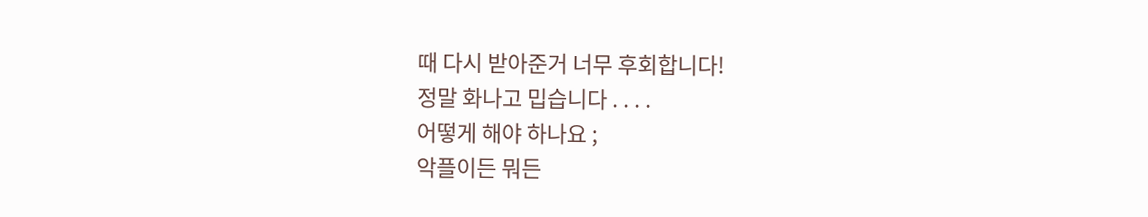때 다시 받아준거 너무 후회합니다!
정말 화나고 밉습니다 . . . .
어떻게 해야 하나요 ;
악플이든 뭐든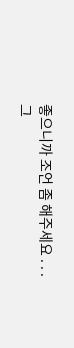좋으니까 조언 좀 해주세요 . . .
그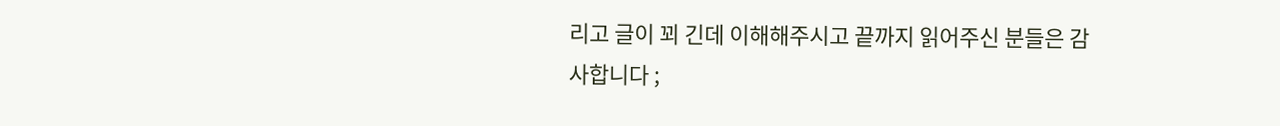리고 글이 꾀 긴데 이해해주시고 끝까지 읽어주신 분들은 감사합니다 ;